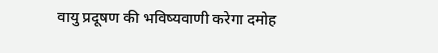वायु प्रदूषण की भविष्यवाणी करेगा दमोह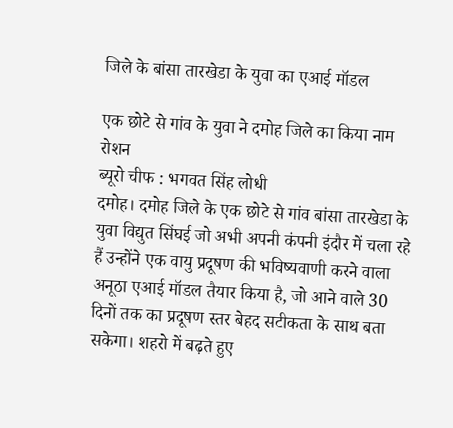जिले के बांसा तारखेडा के युवा का एआई मॉडल

एक छोटे से गांव के युवा ने दमोह जिले का किया नाम रोशन
ब्यूरो चीफ : भगवत सिंह लोधी
दमोह। दमोह जिले के एक छोटे से गांव बांसा तारखेडा के युवा विद्युत सिंघई जो अभी अपनी कंपनी इंदौर में चला रहे हैं उन्होंने एक वायु प्रदूषण की भविष्यवाणी करने वाला अनूठा एआई मॉडल तैयार किया है, जो आने वाले 30 दिनों तक का प्रदूषण स्तर बेहद सटीकता के साथ बता सकेगा। शहरो में बढ़ते हुए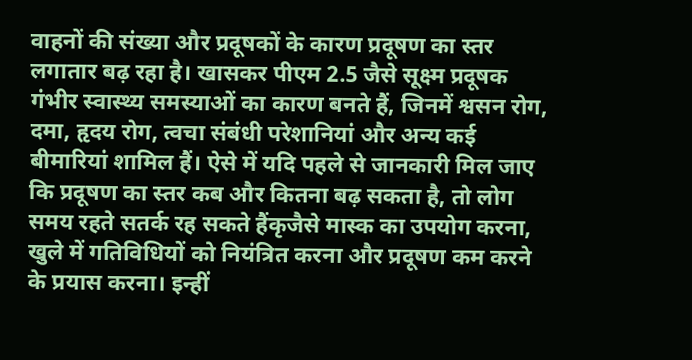वाहनों की संख्या और प्रदूषकों के कारण प्रदूषण का स्तर लगातार बढ़ रहा है। खासकर पीएम 2.5 जैसे सूक्ष्म प्रदूषक गंभीर स्वास्थ्य समस्याओं का कारण बनते हैं, जिनमें श्वसन रोग, दमा, हृदय रोग, त्वचा संबंधी परेशानियां और अन्य कई बीमारियां शामिल हैं। ऐसे में यदि पहले से जानकारी मिल जाए कि प्रदूषण का स्तर कब और कितना बढ़ सकता है, तो लोग समय रहते सतर्क रह सकते हैंकृजैसे मास्क का उपयोग करना, खुले में गतिविधियों को नियंत्रित करना और प्रदूषण कम करने के प्रयास करना। इन्हीं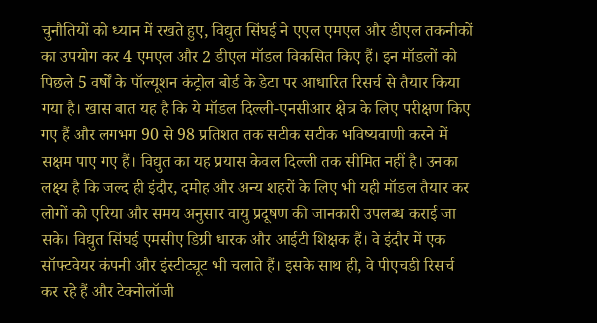चुनौतियों को ध्यान में रखते हुए, विद्युत सिंघई ने एएल एमएल और डीएल तकनीकों का उपयोग कर 4 एमएल और 2 डीएल मॉडल विकसित किए हैं। इन मॉडलों को पिछले 5 वर्षों के पॉल्यूशन कंट्रोल बोर्ड के डेटा पर आधारित रिसर्च से तैयार किया गया है। खास बात यह है कि ये मॉडल दिल्ली-एनसीआर क्षेत्र के लिए परीक्षण किए गए हैं और लगभग 90 से 98 प्रतिशत तक सटीक सटीक भविष्यवाणी करने में सक्षम पाए गए हैं। विद्युत का यह प्रयास केवल दिल्ली तक सीमित नहीं है। उनका लक्ष्य है कि जल्द ही इंदौर, दमोह और अन्य शहरों के लिए भी यही मॉडल तैयार कर लोगों को एरिया और समय अनुसार वायु प्रदूषण की जानकारी उपलब्ध कराई जा सके। विद्युत सिंघई एमसीए डिग्री धारक और आईटी शिक्षक हैं। वे इंदौर में एक सॉफ्टवेयर कंपनी और इंस्टीट्यूट भी चलाते हैं। इसके साथ ही, वे पीएचडी रिसर्च कर रहे हैं और टेक्नोलॉजी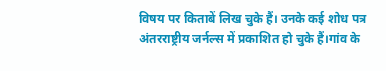विषय पर किताबें लिख चुके हैं। उनके कई शोध पत्र अंतरराष्ट्रीय जर्नल्स में प्रकाशित हो चुके हैं।गांव के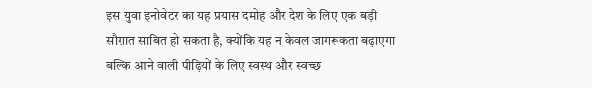इस युवा इनोवेटर का यह प्रयास दमोह और देश के लिए एक बड़ी सौग़ात साबित हो सकता है, क्योंकि यह न केवल जागरूकता बढ़ाएगा बल्कि आने वाली पीढ़ियों के लिए स्वस्थ और स्वच्छ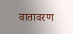वातावरण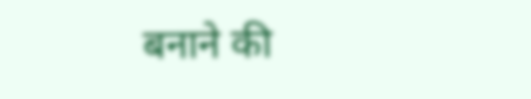बनाने की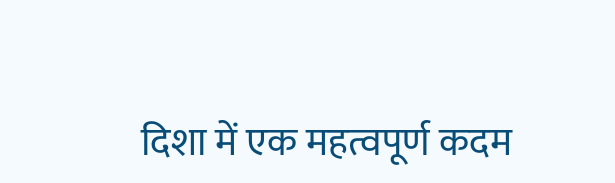दिशा में एक महत्वपूर्ण कदम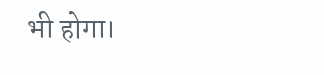भी होगा।